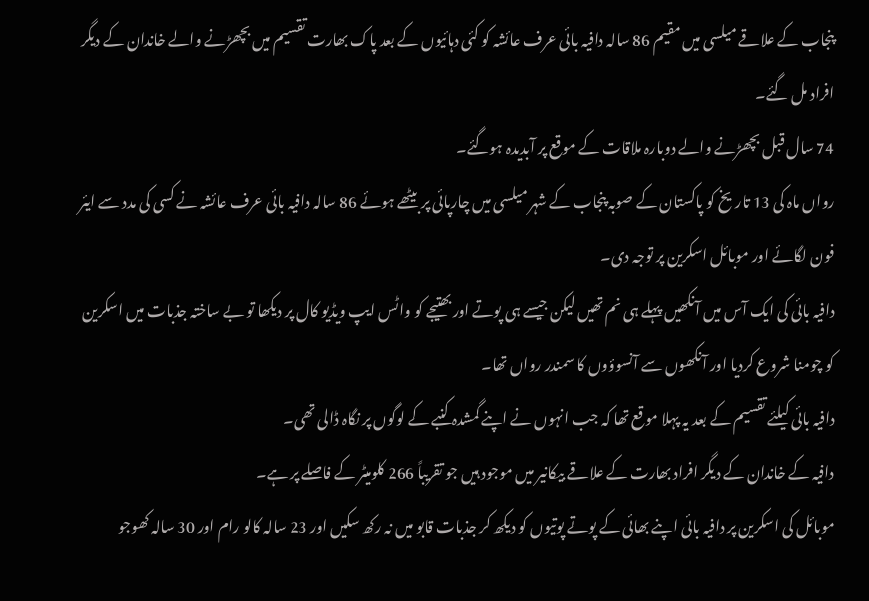پنجاب کے علاقے میلسی میں مقیم 86 سالہ دافیہ بائی عرف عائشہ کو کئی دہائیوں کے بعد پاک بھارت تقسیم میں بچھڑنے والے خاندان کے دیگر افراد مل گئے۔
74 سال قبل بچھڑنے والے دوبارہ ملاقات کے موقع پر آبدیدہ ہوگئے۔
رواں ماہ کی 13 تاریخ کو پاکستان کے صوبہ پنجاب کے شہر میلسی میں چارپائی پر بیٹھے ہوئے 86 سالہ دافیہ بائی عرف عائشہ نے کسی کی مدد سے ایئر فون لگائے اور موبائل اسکرین پر توجہ دی۔
دافیہ بائی کی ایک آس میں آنکھیں پہلے ہی نم تھیں لیکن جیسے ہی پوتے اور بھتیجے کو واٹس ایپ ویڈیو کال پر دیکھا تو بے ساختہ جذبات میں اسکرین کو چومنا شروع کردیا اور آنکھوں سے آنسوؤوں کا سمندر رواں تھا۔
دافیہ بائی کیلئے تقسیم کے بعد یہ پہلا موقع تھا کہ جب انہوں نے اپنے گمشدہ کنبے کے لوگوں پر نگاہ ڈالی تھی۔
دافیہ کے خاندان کے دیگر افراد بھارت کے علاقے بیکانیر میں موجود ہیں جو تقریباً 266 کلومیٹر کے فاصلے پر ہے۔
موبائل کی اسکرین پر دافیہ بائی اپنے بھائی کے پوتے پوتیوں کو دیکھ کر جذبات قابو میں نہ رکھ سکیں اور 23 سالہ کالو رام اور 30 سالہ کھوجو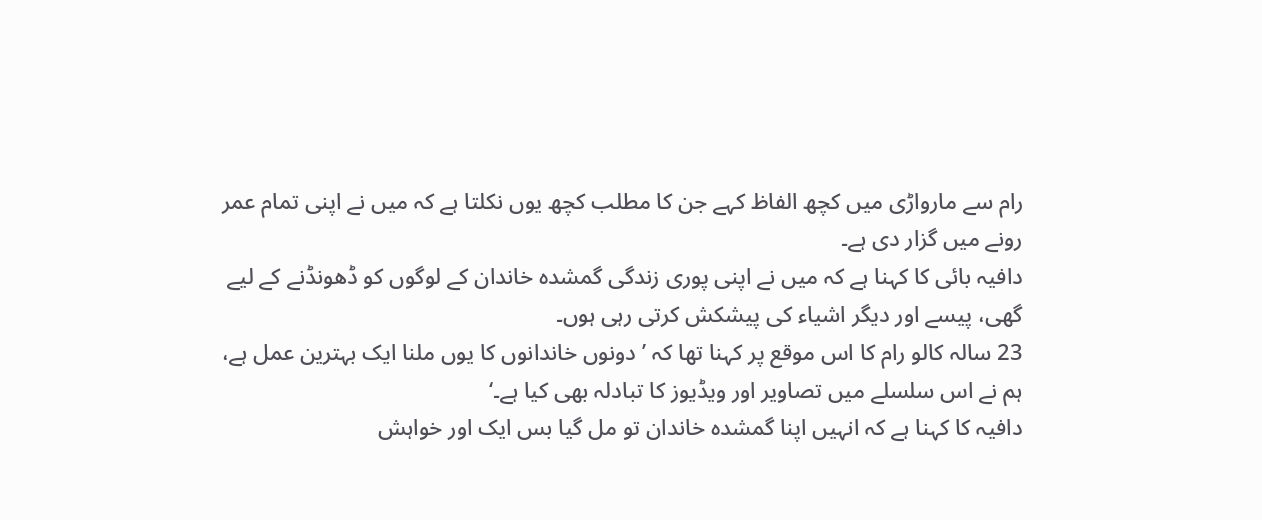رام سے مارواڑی میں کچھ الفاظ کہے جن کا مطلب کچھ یوں نکلتا ہے کہ میں نے اپنی تمام عمر رونے میں گزار دی ہے۔
دافیہ بائی کا کہنا ہے کہ میں نے اپنی پوری زندگی گمشدہ خاندان کے لوگوں کو ڈھونڈنے کے لیے گھی، پیسے اور دیگر اشیاء کی پیشکش کرتی رہی ہوں۔
23 سالہ کالو رام کا اس موقع پر کہنا تھا کہ ’دونوں خاندانوں کا یوں ملنا ایک بہترین عمل ہے، ہم نے اس سلسلے میں تصاویر اور ویڈیوز کا تبادلہ بھی کیا ہے۔‘
دافیہ کا کہنا ہے کہ انہیں اپنا گمشدہ خاندان تو مل گیا بس ایک اور خواہش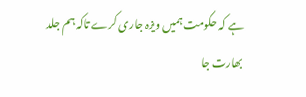ہے کہ حکومت ہمیں ویزہ جاری کرے تاکہ ہم جلد بھارت جا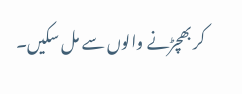کر بھچڑنے والوں سے مل سکیں۔